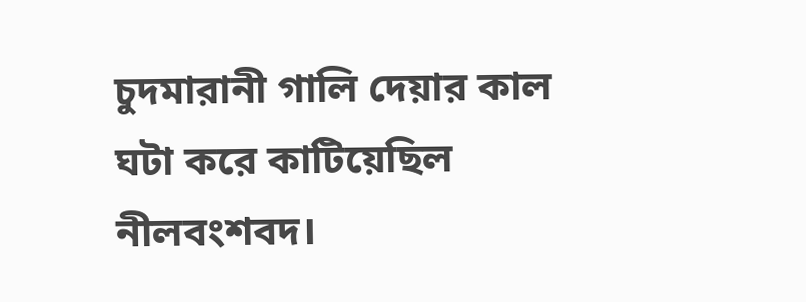চুদমারানী গালি দেয়ার কাল ঘটা করে কাটিয়েছিল নীলবংশবদ।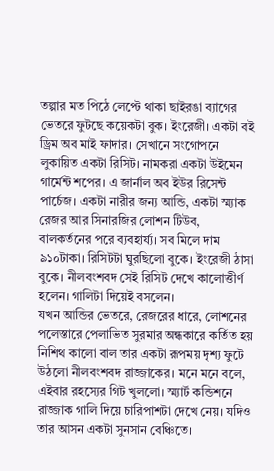তল্পার মত পিঠে লেপ্টে থাকা ছাইরঙা ব্যাগের ভেতরে ফুটছে কয়েকটা বুক। ইংরেজী। একটা বই ড্রিম অব মাই ফাদার। সেখানে সংগোপনে লুকায়িত একটা রিসিট। নামকরা একটা উইমেন গার্মেন্ট শপের। এ জার্নাল অব ইউর রিসেন্ট পার্চেজ। একটা নারীর জন্য আন্ডি, একটা স্ম্যাক রেজর আর সিনারজির লোশন টিউব, বালকর্তনের পরে ব্যবহার্য্য। সব মিলে দাম ৯১০টাকা। রিসিটটা ঘুরছিলো বুকে। ইংরেজী ঠাসা বুকে। নীলবংশবদ সেই রিসিট দেখে কালোত্তীর্ণ হলেন। গালিটা দিয়েই বসলেন।
যখন আন্ডির ভেতরে, রেজরের ধারে, লোশনের পলেস্তারে পেলাভিত সুরমার অন্ধকারে কর্তিত হয় নিশিথ কালো বাল তার একটা রূপময় দৃশ্য ফুটে উঠলো নীলবংশবদ রাজ্জাকের। মনে মনে বলে, এইবার রহস্যের গিট খুললো। স্ম্যার্ট কন্ডিশনে রাজ্জাক গালি দিয়ে চারিপাশটা দেখে নেয়। যদিও তার আসন একটা সুনসান বেঞ্চিতে।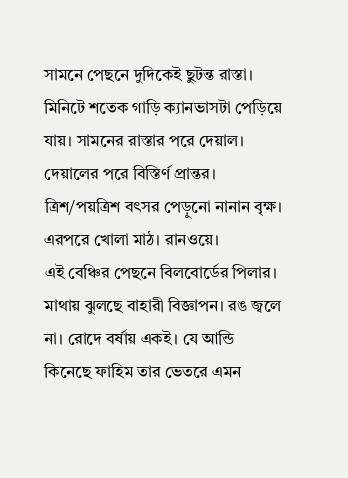সামনে পেছনে দুদিকেই ছুটন্ত রাস্তা। মিনিটে শতেক গাড়ি ক্যানভাসটা পেড়িয়ে যায়। সামনের রাস্তার পরে দেয়াল। দেয়ালের পরে বিস্তির্ণ প্রান্তর। ত্রিশ/পয়ত্রিশ বৎসর পেড়ুনো নানান বৃক্ষ। এরপরে খোলা মাঠ। রানওয়ে।
এই বেঞ্চির পেছনে বিলবোর্ডের পিলার। মাথায় ঝুলছে বাহারী বিজ্ঞাপন। রঙ জ্বলে না। রোদে বর্ষায় একই। যে আন্ডি কিনেছে ফাহিম তার ভেতরে এমন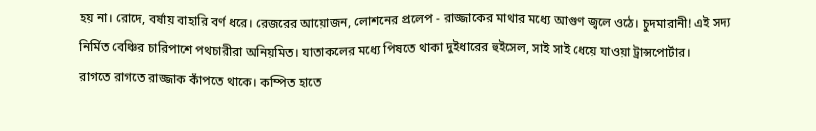হয় না। রোদে, বর্ষায় বাহারি বর্ণ ধরে। রেজরের আয়োজন, লোশনের প্রলেপ - রাজ্জাকের মাথার মধ্যে আগুণ জ্বলে ওঠে। চুদমারানী! এই সদ্য নির্মিত বেঞ্চির চারিপাশে পথচারীরা অনিয়মিত। যাতাকলের মধ্যে পিষতে থাকা দুইধারের হুইসেল, সাই সাই ধেয়ে যাওয়া ট্রান্সপোর্টার।
রাগতে রাগতে রাজ্জাক কাঁপতে থাকে। কম্পিত হাতে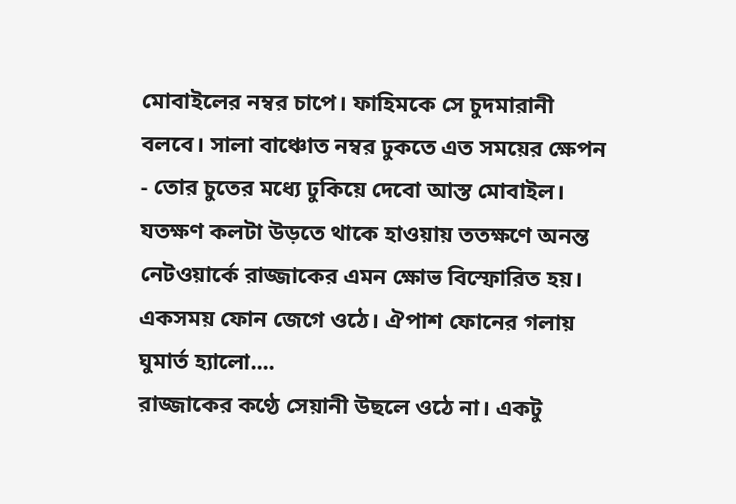মোবাইলের নম্বর চাপে। ফাহিমকে সে চুদমারানী বলবে। সালা বাঞ্চোত নম্বর ঢুকতে এত সময়ের ক্ষেপন - তোর চুতের মধ্যে ঢুকিয়ে দেবো আস্ত মোবাইল। যতক্ষণ কলটা উড়তে থাকে হাওয়ায় ততক্ষণে অনন্ত নেটওয়ার্কে রাজ্জাকের এমন ক্ষোভ বিস্ফোরিত হয়।
একসময় ফোন জেগে ওঠে। ঐপাশ ফোনের গলায় ঘুমার্ত হ্যালো....
রাজ্জাকের কণ্ঠে সেয়ানী উছলে ওঠে না। একটু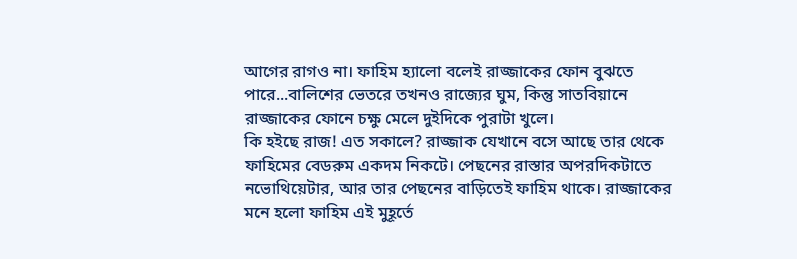আগের রাগও না। ফাহিম হ্যালো বলেই রাজ্জাকের ফোন বুঝতে পারে...বালিশের ভেতরে তখনও রাজ্যের ঘুম, কিন্তু সাতবিয়ানে রাজ্জাকের ফোনে চক্ষু মেলে দুইদিকে পুরাটা খুলে।
কি হইছে রাজ! এত সকালে? রাজ্জাক যেখানে বসে আছে তার থেকে ফাহিমের বেডরুম একদম নিকটে। পেছনের রাস্তার অপরদিকটাতে নভোথিয়েটার, আর তার পেছনের বাড়িতেই ফাহিম থাকে। রাজ্জাকের মনে হলো ফাহিম এই মুহূর্তে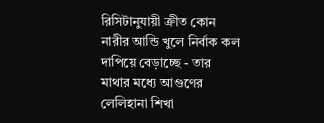রিসিটানুযায়ী ক্রীত কোন নারীর আন্ডি খুলে নির্বাক কল দাপিয়ে বেড়াচ্ছে - তার মাথার মধ্যে আগুণের লেলিহানা শিখা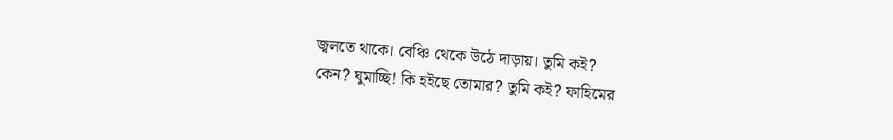জ্বলতে থাকে। বেঞ্চি থেকে উঠে দাড়ায়। তুমি কই?
কেন? ঘুমাচ্ছি! কি হইছে তোমার? তুমি কই? ফাহিমের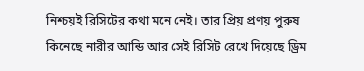নিশ্চয়ই রিসিটের কথা মনে নেই। তার প্রিয় প্রণয় পুরুষ কিনেছে নারীর আন্ডি আর সেই রিসিট রেখে দিয়েছে ড্রিম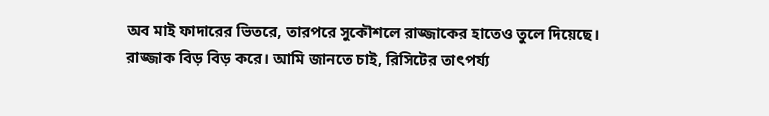অব মাই ফাদারের ভিতরে, তারপরে সুকৌশলে রাজ্জাকের হাতেও তুলে দিয়েছে।
রাজ্জাক বিড় বিড় করে। আমি জানতে চাই, রিসিটের তাৎপর্য্য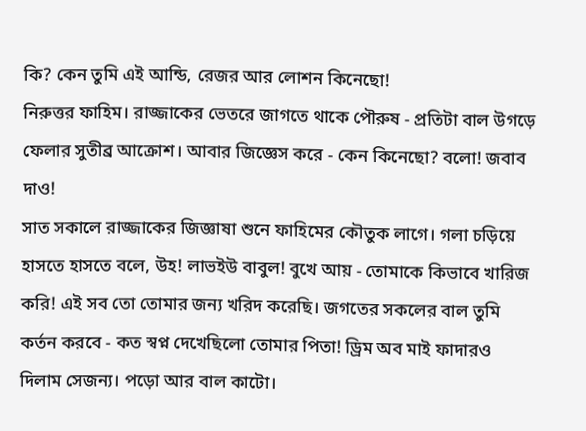কি? কেন তুমি এই আন্ডি, রেজর আর লোশন কিনেছো!
নিরুত্তর ফাহিম। রাজ্জাকের ভেতরে জাগতে থাকে পৌরুষ - প্রতিটা বাল উগড়ে ফেলার সুতীব্র আক্রোশ। আবার জিজ্ঞেস করে - কেন কিনেছো? বলো! জবাব দাও!
সাত সকালে রাজ্জাকের জিজ্ঞাষা শুনে ফাহিমের কৌতুক লাগে। গলা চড়িয়ে হাসতে হাসতে বলে, উহ! লাভইউ বাবুল! বুখে আয় - তোমাকে কিভাবে খারিজ করি! এই সব তো তোমার জন্য খরিদ করেছি। জগতের সকলের বাল তুমি কর্তন করবে - কত স্বপ্ন দেখেছিলো তোমার পিতা! ড্রিম অব মাই ফাদারও দিলাম সেজন্য। পড়ো আর বাল কাটো।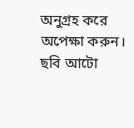অনুগ্রহ করে অপেক্ষা করুন। ছবি আটো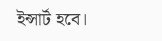ইন্সার্ট হবে।